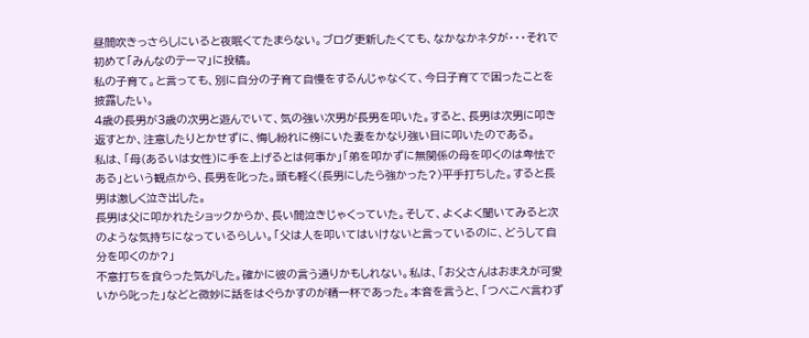昼間吹きっさらしにいると夜眠くてたまらない。ブログ更新したくても、なかなかネタが・・・それで初めて「みんなのテーマ」に投稿。
私の子育て。と言っても、別に自分の子育て自慢をするんじゃなくて、今日子育てで困ったことを披露したい。
4歳の長男が3歳の次男と遊んでいて、気の強い次男が長男を叩いた。すると、長男は次男に叩き返すとか、注意したりとかせずに、悔し紛れに傍にいた妻をかなり強い目に叩いたのである。
私は、「母(あるいは女性)に手を上げるとは何事か」「弟を叩かずに無関係の母を叩くのは卑怯である」という観点から、長男を叱った。頭も軽く(長男にしたら強かった?)平手打ちした。すると長男は激しく泣き出した。
長男は父に叩かれたショックからか、長い間泣きじゃくっていた。そして、よくよく聞いてみると次のような気持ちになっているらしい。「父は人を叩いてはいけないと言っているのに、どうして自分を叩くのか?」
不意打ちを食らった気がした。確かに彼の言う通りかもしれない。私は、「お父さんはおまえが可愛いから叱った」などと微妙に話をはぐらかすのが精一杯であった。本音を言うと、「つべこべ言わず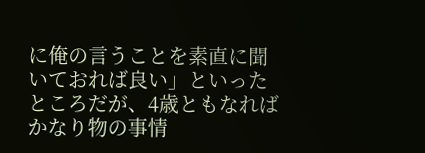に俺の言うことを素直に聞いておれば良い」といったところだが、4歳ともなればかなり物の事情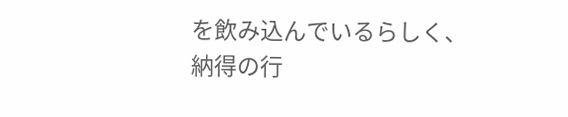を飲み込んでいるらしく、納得の行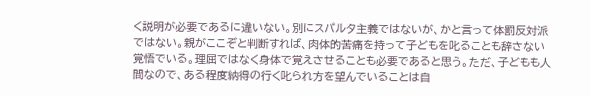く説明が必要であるに違いない。別にスパルタ主義ではないが、かと言って体罰反対派ではない。親がここぞと判断すれば、肉体的苦痛を持って子どもを叱ることも辞さない覚悟でいる。理屈ではなく身体で覚えさせることも必要であると思う。ただ、子どもも人間なので、ある程度納得の行く叱られ方を望んでいることは自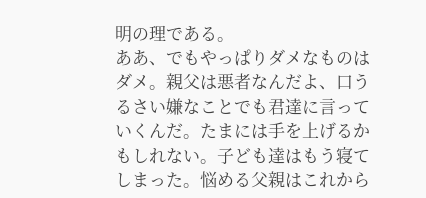明の理である。
ああ、でもやっぱりダメなものはダメ。親父は悪者なんだよ、口うるさい嫌なことでも君達に言っていくんだ。たまには手を上げるかもしれない。子ども達はもう寝てしまった。悩める父親はこれから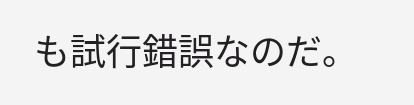も試行錯誤なのだ。